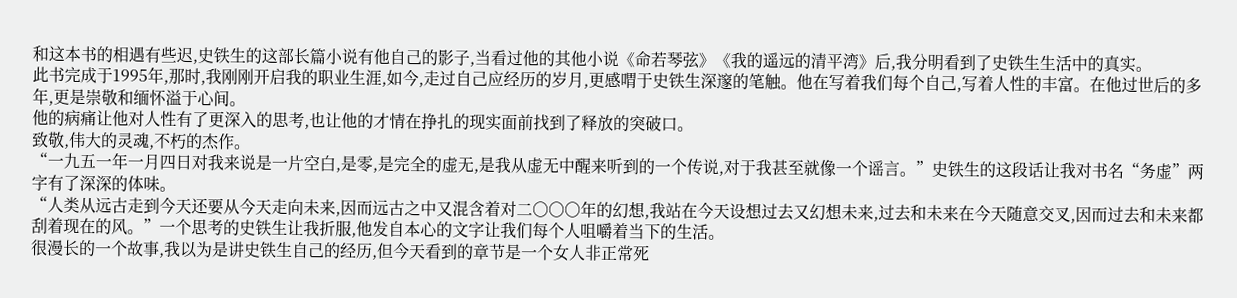和这本书的相遇有些迟,史铁生的这部长篇小说有他自己的影子,当看过他的其他小说《命若琴弦》《我的遥远的清平湾》后,我分明看到了史铁生生活中的真实。
此书完成于1995年,那时,我刚刚开启我的职业生涯,如今,走过自己应经历的岁月,更感喟于史铁生深邃的笔触。他在写着我们每个自己,写着人性的丰富。在他过世后的多年,更是崇敬和缅怀溢于心间。
他的病痛让他对人性有了更深入的思考,也让他的才情在挣扎的现实面前找到了释放的突破口。
致敬,伟大的灵魂,不朽的杰作。
“一九五一年一月四日对我来说是一片空白,是零,是完全的虚无,是我从虚无中醒来听到的一个传说,对于我甚至就像一个谣言。”史铁生的这段话让我对书名“务虚”两字有了深深的体味。
“人类从远古走到今天还要从今天走向未来,因而远古之中又混含着对二〇〇〇年的幻想,我站在今天设想过去又幻想未来,过去和未来在今天随意交叉,因而过去和未来都刮着现在的风。”一个思考的史铁生让我折服,他发自本心的文字让我们每个人咀嚼着当下的生活。
很漫长的一个故事,我以为是讲史铁生自己的经历,但今天看到的章节是一个女人非正常死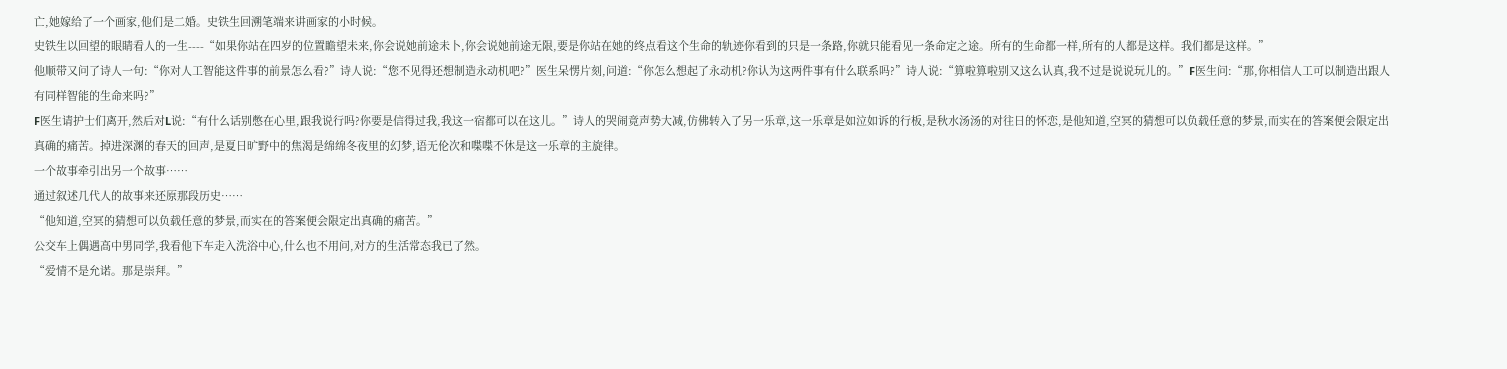亡,她嫁给了一个画家,他们是二婚。史铁生回溯笔端来讲画家的小时候。
史铁生以回望的眼睛看人的一生----“如果你站在四岁的位置瞻望未来,你会说她前途未卜,你会说她前途无限,要是你站在她的终点看这个生命的轨迹你看到的只是一条路,你就只能看见一条命定之途。所有的生命都一样,所有的人都是这样。我们都是这样。”
他顺带又问了诗人一句:“你对人工智能这件事的前景怎么看?”诗人说:“您不见得还想制造永动机吧?”医生呆愣片刻,问道:“你怎么想起了永动机?你认为这两件事有什么联系吗?”诗人说:“算啦算啦别又这么认真,我不过是说说玩儿的。”F医生问:“那,你相信人工可以制造出跟人有同样智能的生命来吗?”
F医生请护士们离开,然后对L说:“有什么话别憋在心里,跟我说行吗?你要是信得过我,我这一宿都可以在这儿。”诗人的哭闹竟声势大减,仿佛转入了另一乐章,这一乐章是如泣如诉的行板,是秋水汤汤的对往日的怀恋,是他知道,空冥的猜想可以负载任意的梦景,而实在的答案便会限定出真确的痛苦。掉进深渊的春天的回声,是夏日旷野中的焦渴是绵绵冬夜里的幻梦,语无伦次和喋喋不休是这一乐章的主旋律。
一个故事牵引出另一个故事……
通过叙述几代人的故事来还原那段历史……
“他知道,空冥的猜想可以负载任意的梦景,而实在的答案便会限定出真确的痛苦。”
公交车上偶遇高中男同学,我看他下车走入洗浴中心,什么也不用问,对方的生活常态我已了然。
“爱情不是允诺。那是崇拜。”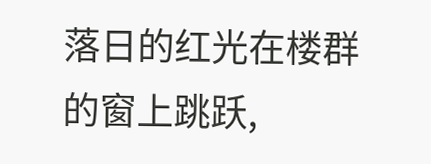落日的红光在楼群的窗上跳跃,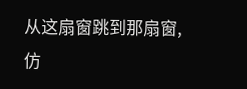从这扇窗跳到那扇窗,仿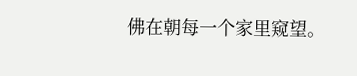佛在朝每一个家里窥望。